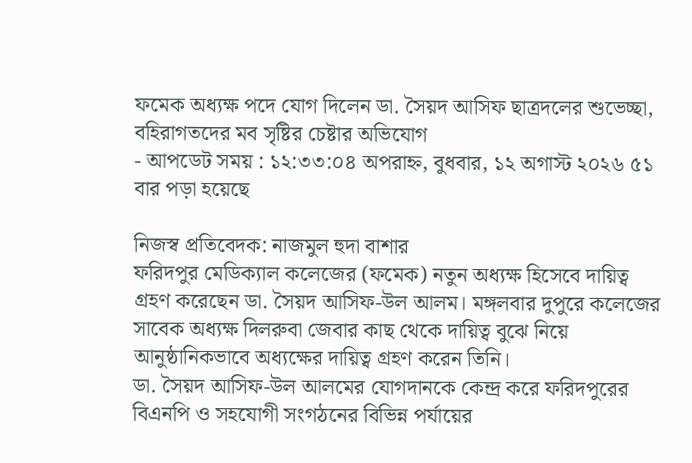ফমেক অধ্যক্ষ পদে যোগ দিলেন ডা. সৈয়দ আসিফ ছাত্রদলের শুভেচ্ছা, বহিরাগতদের মব সৃষ্টির চেষ্টার অভিযোগ
- আপডেট সময় : ১২:৩৩:০৪ অপরাহ্ন, বুধবার, ১২ অগাস্ট ২০২৬ ৫১ বার পড়া হয়েছে

নিজস্ব প্রতিবেদক: নাজমুল হুদা বাশার
ফরিদপুর মেডিক্যাল কলেজের (ফমেক) নতুন অধ্যক্ষ হিসেবে দায়িত্ব গ্রহণ করেছেন ডা. সৈয়দ আসিফ-উল আলম। মঙ্গলবার দুপুরে কলেজের সাবেক অধ্যক্ষ দিলরুবা জেবার কাছ থেকে দায়িত্ব বুঝে নিয়ে আনুষ্ঠানিকভাবে অধ্যক্ষের দায়িত্ব গ্রহণ করেন তিনি।
ডা. সৈয়দ আসিফ-উল আলমের যোগদানকে কেন্দ্র করে ফরিদপুরের বিএনপি ও সহযোগী সংগঠনের বিভিন্ন পর্যায়ের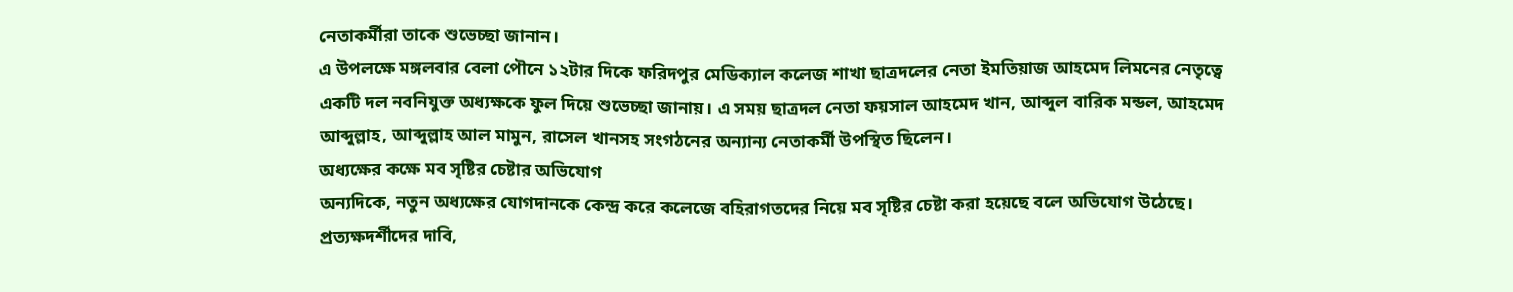নেতাকর্মীরা তাকে শুভেচ্ছা জানান।
এ উপলক্ষে মঙ্গলবার বেলা পৌনে ১২টার দিকে ফরিদপুর মেডিক্যাল কলেজ শাখা ছাত্রদলের নেতা ইমতিয়াজ আহমেদ লিমনের নেতৃত্বে একটি দল নবনিযুক্ত অধ্যক্ষকে ফুল দিয়ে শুভেচ্ছা জানায়। এ সময় ছাত্রদল নেতা ফয়সাল আহমেদ খান, আব্দুল বারিক মন্ডল, আহমেদ আব্দুল্লাহ, আব্দুল্লাহ আল মামুন, রাসেল খানসহ সংগঠনের অন্যান্য নেতাকর্মী উপস্থিত ছিলেন।
অধ্যক্ষের কক্ষে মব সৃষ্টির চেষ্টার অভিযোগ
অন্যদিকে, নতুন অধ্যক্ষের যোগদানকে কেন্দ্র করে কলেজে বহিরাগতদের নিয়ে মব সৃষ্টির চেষ্টা করা হয়েছে বলে অভিযোগ উঠেছে।
প্রত্যক্ষদর্শীদের দাবি,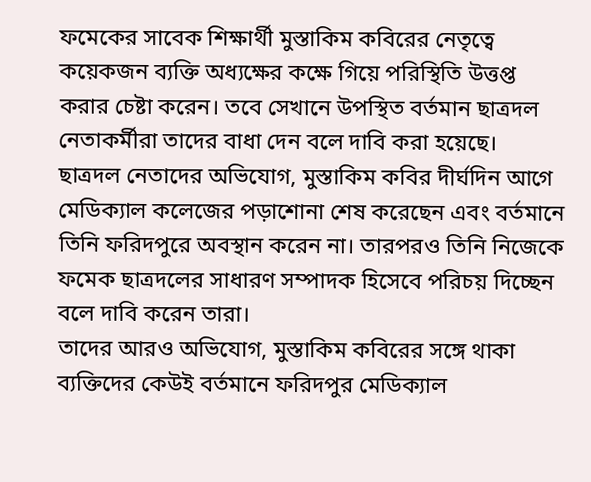ফমেকের সাবেক শিক্ষার্থী মুস্তাকিম কবিরের নেতৃত্বে কয়েকজন ব্যক্তি অধ্যক্ষের কক্ষে গিয়ে পরিস্থিতি উত্তপ্ত করার চেষ্টা করেন। তবে সেখানে উপস্থিত বর্তমান ছাত্রদল নেতাকর্মীরা তাদের বাধা দেন বলে দাবি করা হয়েছে।
ছাত্রদল নেতাদের অভিযোগ, মুস্তাকিম কবির দীর্ঘদিন আগে মেডিক্যাল কলেজের পড়াশোনা শেষ করেছেন এবং বর্তমানে তিনি ফরিদপুরে অবস্থান করেন না। তারপরও তিনি নিজেকে ফমেক ছাত্রদলের সাধারণ সম্পাদক হিসেবে পরিচয় দিচ্ছেন বলে দাবি করেন তারা।
তাদের আরও অভিযোগ, মুস্তাকিম কবিরের সঙ্গে থাকা ব্যক্তিদের কেউই বর্তমানে ফরিদপুর মেডিক্যাল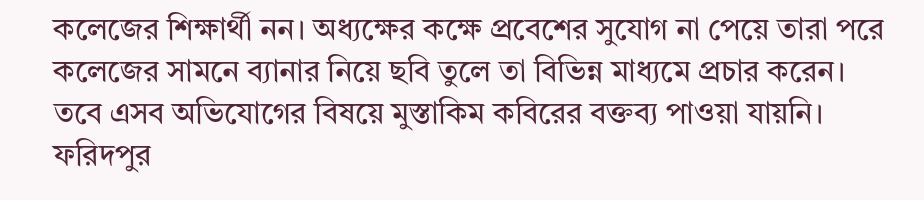কলেজের শিক্ষার্থী নন। অধ্যক্ষের কক্ষে প্রবেশের সুযোগ না পেয়ে তারা পরে কলেজের সামনে ব্যানার নিয়ে ছবি তুলে তা বিভিন্ন মাধ্যমে প্রচার করেন।
তবে এসব অভিযোগের বিষয়ে মুস্তাকিম কবিরের বক্তব্য পাওয়া যায়নি।
ফরিদপুর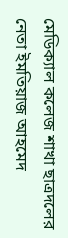মেডিক্যাল কলেজ শাখা ছাত্রদলের নেতা ইমতিয়াজ আহমেদ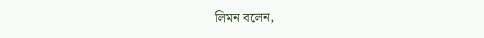লিমন বলেন,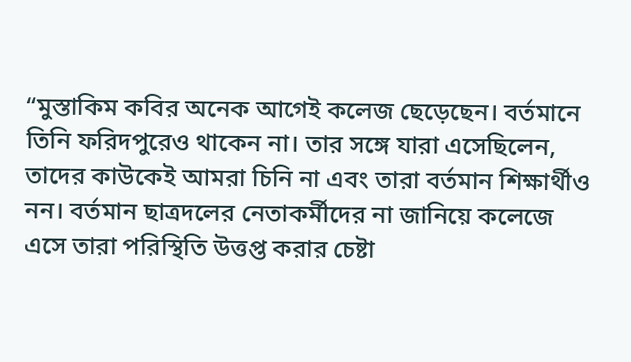“মুস্তাকিম কবির অনেক আগেই কলেজ ছেড়েছেন। বর্তমানে তিনি ফরিদপুরেও থাকেন না। তার সঙ্গে যারা এসেছিলেন, তাদের কাউকেই আমরা চিনি না এবং তারা বর্তমান শিক্ষার্থীও নন। বর্তমান ছাত্রদলের নেতাকর্মীদের না জানিয়ে কলেজে এসে তারা পরিস্থিতি উত্তপ্ত করার চেষ্টা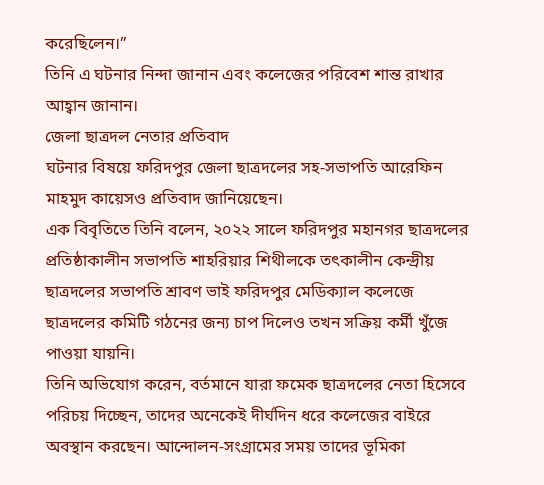করেছিলেন।”
তিনি এ ঘটনার নিন্দা জানান এবং কলেজের পরিবেশ শান্ত রাখার আহ্বান জানান।
জেলা ছাত্রদল নেতার প্রতিবাদ
ঘটনার বিষয়ে ফরিদপুর জেলা ছাত্রদলের সহ-সভাপতি আরেফিন মাহমুদ কায়েসও প্রতিবাদ জানিয়েছেন।
এক বিবৃতিতে তিনি বলেন, ২০২২ সালে ফরিদপুর মহানগর ছাত্রদলের প্রতিষ্ঠাকালীন সভাপতি শাহরিয়ার শিথীলকে তৎকালীন কেন্দ্রীয় ছাত্রদলের সভাপতি শ্রাবণ ভাই ফরিদপুর মেডিক্যাল কলেজে ছাত্রদলের কমিটি গঠনের জন্য চাপ দিলেও তখন সক্রিয় কর্মী খুঁজে পাওয়া যায়নি।
তিনি অভিযোগ করেন, বর্তমানে যারা ফমেক ছাত্রদলের নেতা হিসেবে পরিচয় দিচ্ছেন, তাদের অনেকেই দীর্ঘদিন ধরে কলেজের বাইরে অবস্থান করছেন। আন্দোলন-সংগ্রামের সময় তাদের ভূমিকা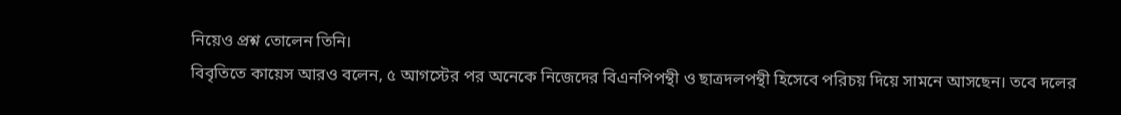নিয়েও প্রশ্ন তোলেন তিনি।
বিবৃতিতে কায়েস আরও বলেন, ৫ আগস্টের পর অনেকে নিজেদের বিএনপিপন্থী ও ছাত্রদলপন্থী হিসেবে পরিচয় দিয়ে সামনে আসছেন। তবে দলের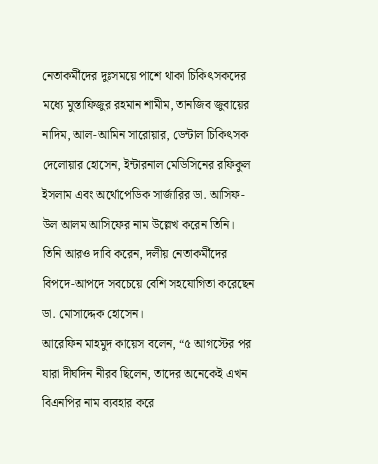নেতাকর্মীদের দুঃসময়ে পাশে থাকা চিকিৎসকদের মধ্যে মুস্তাফিজুর রহমান শামীম, তানজিব জুবায়ের নাদিম, আল-আমিন সারোয়ার, ডেন্টাল চিকিৎসক দেলোয়ার হোসেন, ইন্টারনাল মেডিসিনের রফিকুল ইসলাম এবং অর্থোপেডিক সার্জারির ডা. আসিফ-উল আলম আসিফের নাম উল্লেখ করেন তিনি।
তিনি আরও দাবি করেন, দলীয় নেতাকর্মীদের বিপদে-আপদে সবচেয়ে বেশি সহযোগিতা করেছেন ডা. মোসাদ্দেক হোসেন।
আরেফিন মাহমুদ কায়েস বলেন, “৫ আগস্টের পর যারা দীর্ঘদিন নীরব ছিলেন, তাদের অনেকেই এখন বিএনপির নাম ব্যবহার করে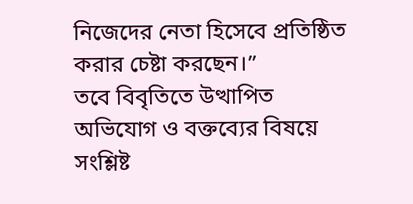নিজেদের নেতা হিসেবে প্রতিষ্ঠিত করার চেষ্টা করছেন।”
তবে বিবৃতিতে উত্থাপিত অভিযোগ ও বক্তব্যের বিষয়ে সংশ্লিষ্ট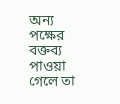অন্য পক্ষের বক্তব্য পাওয়া গেলে তা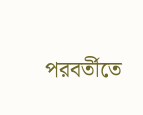পরবর্তীতে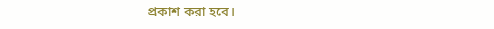প্রকাশ করা হবে।